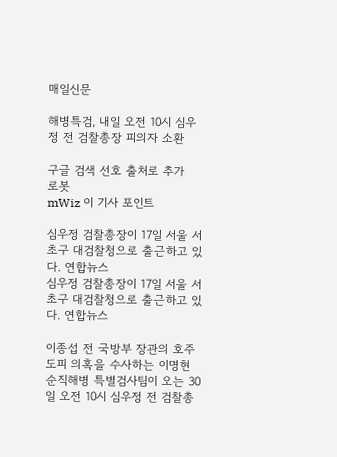매일신문

해병특검, 내일 오전 10시 심우정 전 검찰총장 피의자 소환

구글 검색 선호 출처로 추가
로봇
mWiz 이 기사 포인트

심우정 검찰총장이 17일 서울 서초구 대검찰청으로 출근하고 있다. 연합뉴스
심우정 검찰총장이 17일 서울 서초구 대검찰청으로 출근하고 있다. 연합뉴스

이종섭 전 국방부 장관의 호주 도피 의혹을 수사하는 이명현 순직해병 특별검사팀이 오는 30일 오전 10시 심우정 전 검찰총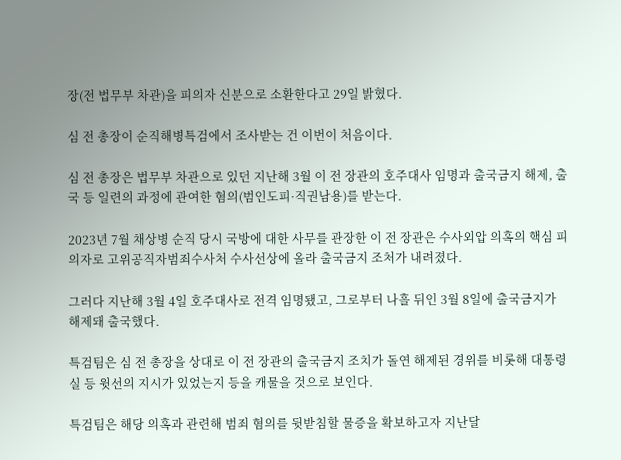장(전 법무부 차관)을 피의자 신분으로 소환한다고 29일 밝혔다.

심 전 총장이 순직해병특검에서 조사받는 건 이번이 처음이다.

심 전 총장은 법무부 차관으로 있던 지난해 3월 이 전 장관의 호주대사 임명과 출국금지 해제, 출국 등 일련의 과정에 관여한 혐의(범인도피·직권남용)를 받는다.

2023년 7월 채상병 순직 당시 국방에 대한 사무를 관장한 이 전 장관은 수사외압 의혹의 핵심 피의자로 고위공직자범죄수사처 수사선상에 올라 출국금지 조처가 내려졌다.

그러다 지난해 3월 4일 호주대사로 전격 임명됐고, 그로부터 나흘 뒤인 3월 8일에 출국금지가 해제돼 출국했다.

특검팀은 심 전 총장을 상대로 이 전 장관의 출국금지 조치가 돌연 해제된 경위를 비롯해 대통령실 등 윗선의 지시가 있었는지 등을 캐물을 것으로 보인다.

특검팀은 해당 의혹과 관련해 범죄 혐의를 뒷받침할 물증을 확보하고자 지난달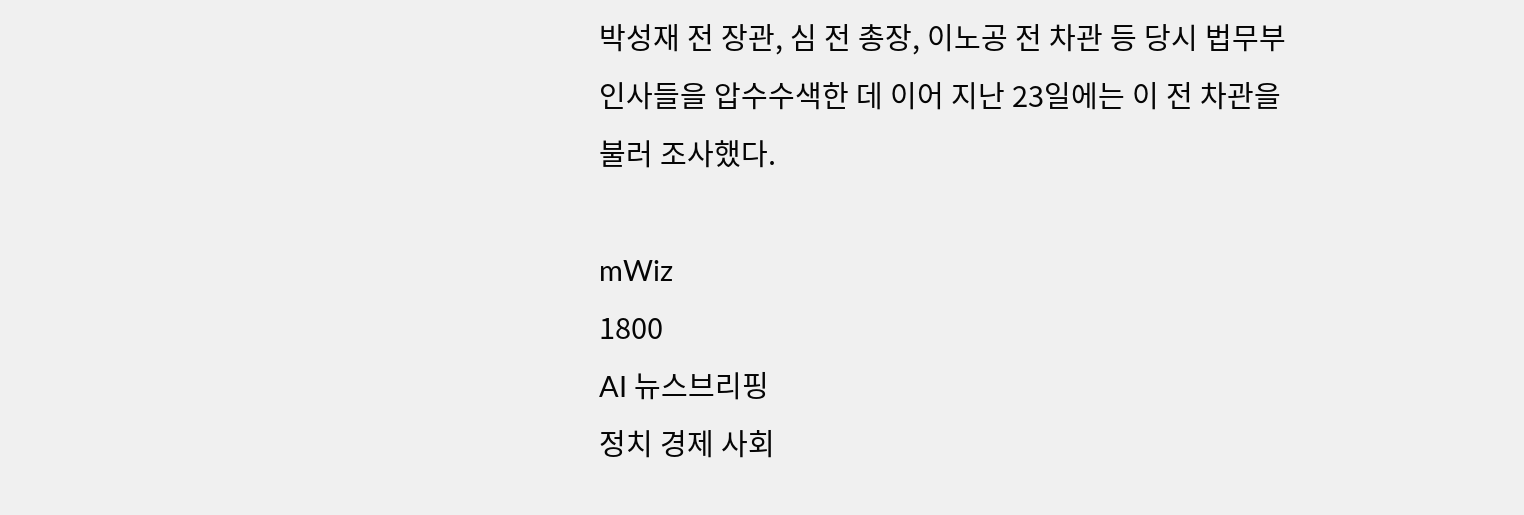박성재 전 장관, 심 전 총장, 이노공 전 차관 등 당시 법무부 인사들을 압수수색한 데 이어 지난 23일에는 이 전 차관을 불러 조사했다.

mWiz
1800
AI 뉴스브리핑
정치 경제 사회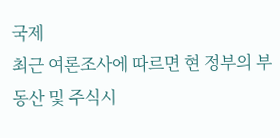국제
최근 여론조사에 따르면 현 정부의 부동산 및 주식시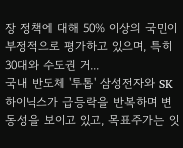장 정책에 대해 50% 이상의 국민이 부정적으로 평가하고 있으며, 특히 30대와 수도권 거...
국내 반도체 '투톱' 삼성전자와 SK하이닉스가 급등락을 반복하며 변동성을 보이고 있고, 목표주가는 잇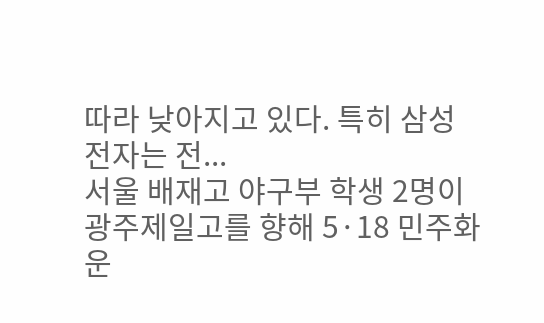따라 낮아지고 있다. 특히 삼성전자는 전...
서울 배재고 야구부 학생 2명이 광주제일고를 향해 5·18 민주화운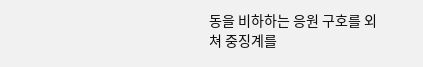동을 비하하는 응원 구호를 외쳐 중징계를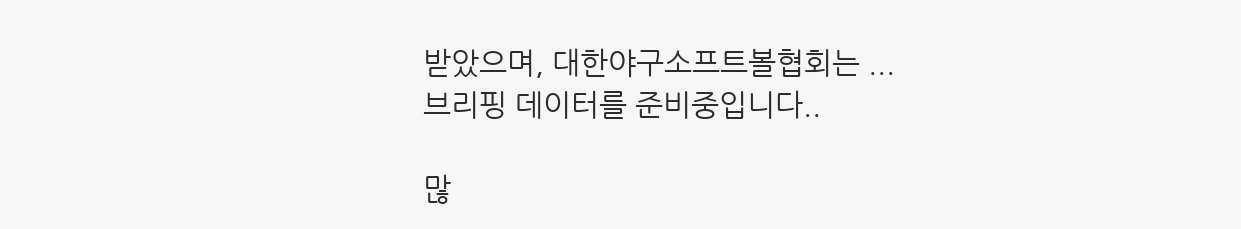받았으며, 대한야구소프트볼협회는 ...
브리핑 데이터를 준비중입니다..

많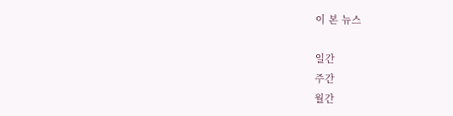이 본 뉴스

일간
주간
월간